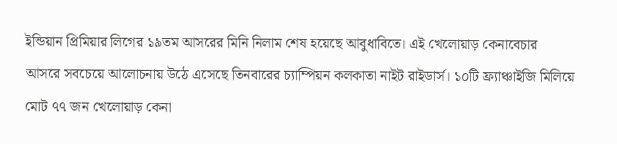ইন্ডিয়ান প্রিমিয়ার লিগের ১৯তম আসরের মিনি নিলাম শেষ হয়েছে আবুধাবিতে। এই খেলোয়াড় কেনাবেচার আসরে সবচেয়ে আলোচনায় উঠে এসেছে তিনবারের চ্যাম্পিয়ন কলকাতা নাইট রাইডার্স। ১০টি ফ্র্যাঞ্চাইজি মিলিয়ে মোট ৭৭ জন খেলোয়াড় কেনা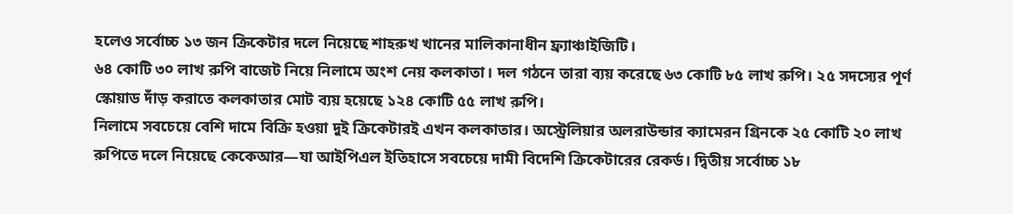হলেও সর্বোচ্চ ১৩ জন ক্রিকেটার দলে নিয়েছে শাহরুখ খানের মালিকানাধীন ফ্র্যাঞ্চাইজিটি।
৬৪ কোটি ৩০ লাখ রুপি বাজেট নিয়ে নিলামে অংশ নেয় কলকাতা। দল গঠনে তারা ব্যয় করেছে ৬৩ কোটি ৮৫ লাখ রুপি। ২৫ সদস্যের পূর্ণ স্কোয়াড দাঁড় করাতে কলকাতার মোট ব্যয় হয়েছে ১২৪ কোটি ৫৫ লাখ রুপি।
নিলামে সবচেয়ে বেশি দামে বিক্রি হওয়া দুই ক্রিকেটারই এখন কলকাতার। অস্ট্রেলিয়ার অলরাউন্ডার ক্যামেরন গ্রিনকে ২৫ কোটি ২০ লাখ রুপিতে দলে নিয়েছে কেকেআর—যা আইপিএল ইতিহাসে সবচেয়ে দামী বিদেশি ক্রিকেটারের রেকর্ড। দ্বিতীয় সর্বোচ্চ ১৮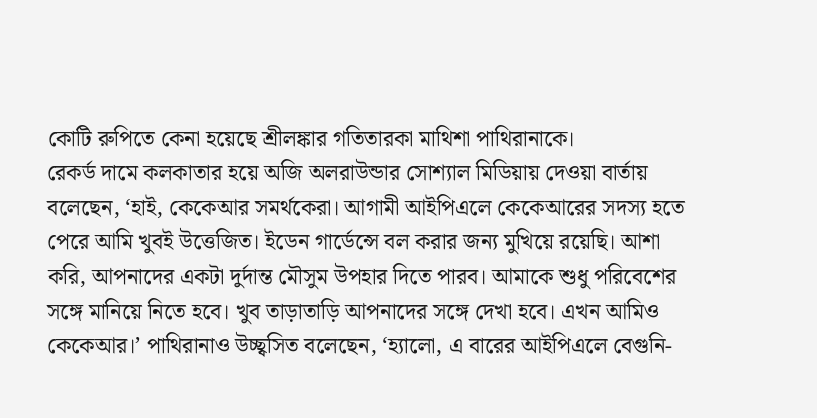কোটি রুপিতে কেনা হয়েছে শ্রীলঙ্কার গতিতারকা মাথিশা পাথিরানাকে।
রেকর্ড দামে কলকাতার হয়ে অজি অলরাউন্ডার সোশ্যাল মিডিয়ায় দেওয়া বার্তায় বলেছেন, ‘হাই, কেকেআর সমর্থকেরা। আগামী আইপিএলে কেকেআরের সদস্য হতে পেরে আমি খুবই উত্তেজিত। ইডেন গার্ডেন্সে বল করার জন্য মুখিয়ে রয়েছি। আশা করি, আপনাদের একটা দুর্দান্ত মৌসুম উপহার দিতে পারব। আমাকে শুধু পরিবেশের সঙ্গে মানিয়ে নিতে হবে। খুব তাড়াতাড়ি আপনাদের সঙ্গে দেখা হবে। এখন আমিও কেকেআর।’ পাথিরানাও উচ্ছ্বসিত বলেছেন, ‘হ্যালো, এ বারের আইপিএলে বেগুনি-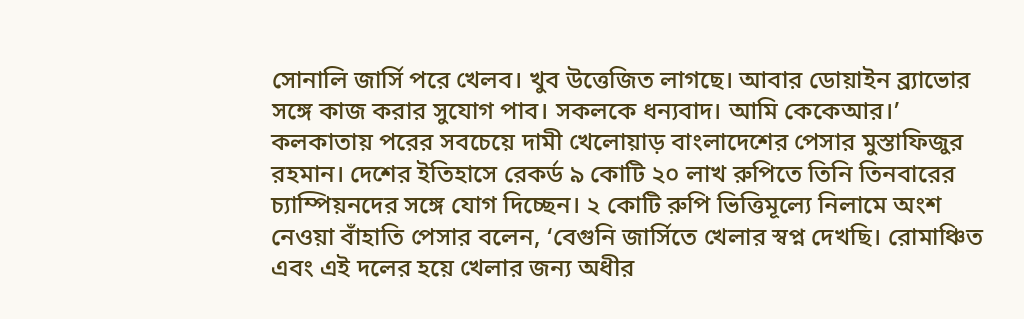সোনালি জার্সি পরে খেলব। খুব উত্তেজিত লাগছে। আবার ডোয়াইন ব্র্যাভোর সঙ্গে কাজ করার সুযোগ পাব। সকলকে ধন্যবাদ। আমি কেকেআর।’ কলকাতায় পরের সবচেয়ে দামী খেলোয়াড় বাংলাদেশের পেসার মুস্তাফিজুর রহমান। দেশের ইতিহাসে রেকর্ড ৯ কোটি ২০ লাখ রুপিতে তিনি তিনবারের চ্যাম্পিয়নদের সঙ্গে যোগ দিচ্ছেন। ২ কোটি রুপি ভিত্তিমূল্যে নিলামে অংশ নেওয়া বাঁহাতি পেসার বলেন, ‘বেগুনি জার্সিতে খেলার স্বপ্ন দেখছি। রোমাঞ্চিত এবং এই দলের হয়ে খেলার জন্য অধীর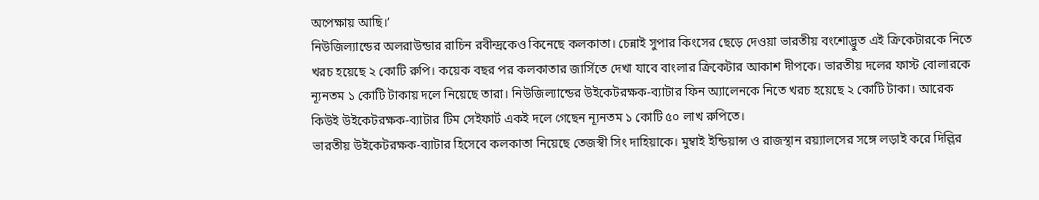অপেক্ষায় আছি।’
নিউজিল্যান্ডের অলরাউন্ডার রাচিন রবীন্দ্রকেও কিনেছে কলকাতা। চেন্নাই সুপার কিংসের ছেড়ে দেওয়া ভারতীয় বংশোদ্ভুত এই ক্রিকেটারকে নিতে খরচ হয়েছে ২ কোটি রুপি। কয়েক বছর পর কলকাতার জার্সিতে দেখা যাবে বাংলার ক্রিকেটার আকাশ দীপকে। ভারতীয় দলের ফাস্ট বোলারকে ন্যূনতম ১ কোটি টাকায় দলে নিয়েছে তারা। নিউজিল্যান্ডের উইকেটরক্ষক-ব্যাটার ফিন অ্যালেনকে নিতে খরচ হয়েছে ২ কোটি টাকা। আরেক কিউই উইকেটরক্ষক-ব্যাটার টিম সেইফার্ট একই দলে গেছেন ন্যূনতম ১ কোটি ৫০ লাখ রুপিতে।
ভারতীয় উইকেটরক্ষক-ব্যাটার হিসেবে কলকাতা নিয়েছে তেজস্বী সিং দাহিয়াকে। মুম্বাই ইন্ডিয়ান্স ও রাজস্থান রয়্যালসের সঙ্গে লড়াই করে দিল্লির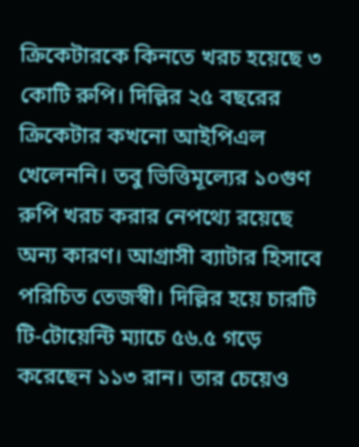ক্রিকেটারকে কিনতে খরচ হয়েছে ৩ কোটি রুপি। দিল্লির ২৫ বছরের ক্রিকেটার কখনো আইপিএল খেলেননি। তবু ভিত্তিমূল্যের ১০গুণ রুপি খরচ করার নেপথ্যে রয়েছে অন্য কারণ। আগ্রাসী ব্যাটার হিসাবে পরিচিত তেজস্বী। দিল্লির হয়ে চারটি টি-টোয়েন্টি ম্যাচে ৫৬.৫ গড়ে করেছেন ১১৩ রান। তার চেয়েও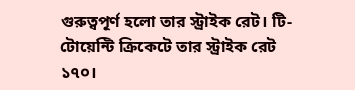গুরুত্বপূর্ণ হলো তার স্ট্রাইক রেট। টি-টোয়েন্টি ক্রিকেটে তার স্ট্রাইক রেট ১৭০।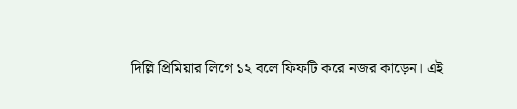দিল্লি প্রিমিয়ার লিগে ১২ বলে ফিফটি করে নজর কাড়েন। এই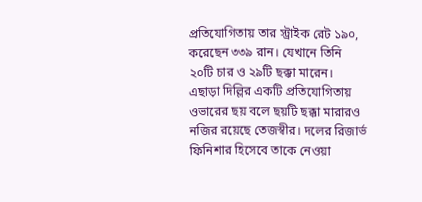প্রতিযোগিতায় তার স্ট্রাইক রেট ১৯০, করেছেন ৩৩৯ রান। যেখানে তিনি ২০টি চার ও ২৯টি ছক্কা মারেন। এছাড়া দিল্লির একটি প্রতিযোগিতায় ওভারের ছয় বলে ছয়টি ছক্কা মারারও নজির রয়েছে তেজস্বীর। দলের রিজার্ভ ফিনিশার হিসেবে তাকে নেওয়া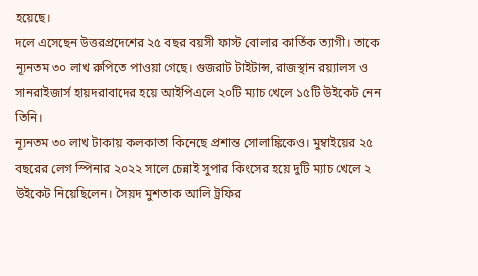হয়েছে।
দলে এসেছেন উত্তরপ্রদেশের ২৫ বছর বয়সী ফাস্ট বোলার কার্তিক ত্যাগী। তাকে ন্যূনতম ৩০ লাখ রুপিতে পাওয়া গেছে। গুজরাট টাইটান্স, রাজস্থান রয়্যালস ও সানরাইজার্স হায়দরাবাদের হয়ে আইপিএলে ২০টি ম্যাচ খেলে ১৫টি উইকেট নেন তিনি।
ন্যূনতম ৩০ লাখ টাকায় কলকাতা কিনেছে প্রশান্ত সোলাঙ্কিকেও। মুম্বাইয়ের ২৫ বছরের লেগ স্পিনার ২০২২ সালে চেন্নাই সুপার কিংসের হয়ে দুটি ম্যাচ খেলে ২ উইকেট নিয়েছিলেন। সৈয়দ মুশতাক আলি ট্রফির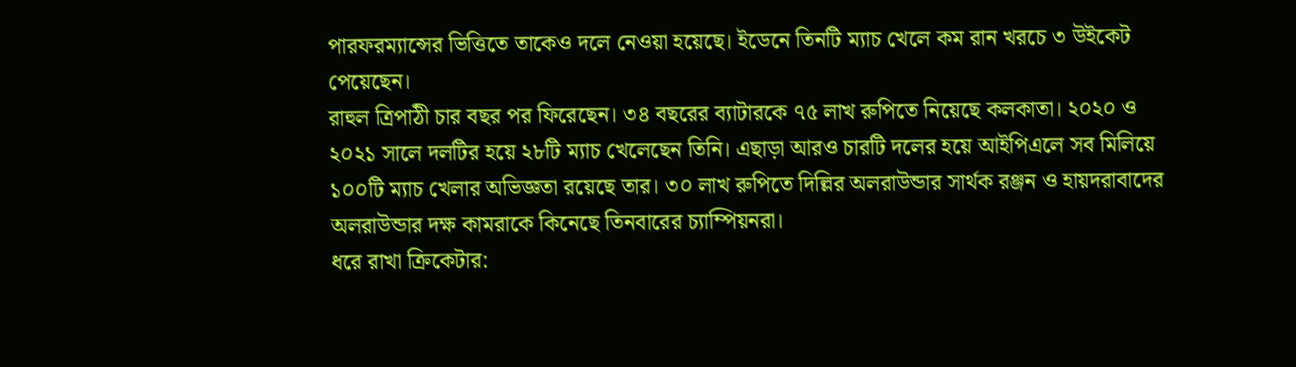পারফরম্যান্সের ভিত্তিতে তাকেও দলে নেওয়া হয়েছে। ইডেনে তিনটি ম্যাচ খেলে কম রান খরচে ৩ উইকেট পেয়েছেন।
রাহুল ত্রিপাঠী চার বছর পর ফিরেছেন। ৩৪ বছরের ব্যাটারকে ৭৫ লাখ রুপিতে নিয়েছে কলকাতা। ২০২০ ও ২০২১ সালে দলটির হয়ে ২৮টি ম্যাচ খেলেছেন তিনি। এছাড়া আরও চারটি দলের হয়ে আইপিএলে সব মিলিয়ে ১০০টি ম্যাচ খেলার অভিজ্ঞতা রয়েছে তার। ৩০ লাখ রুপিতে দিল্লির অলরাউন্ডার সার্থক রঞ্জন ও হায়দরাবাদের অলরাউন্ডার দক্ষ কামরাকে কিনেছে তিনবারের চ্যাম্পিয়নরা।
ধরে রাখা ক্রিকেটার: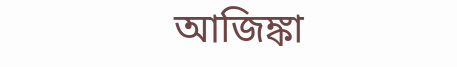আজিঙ্কা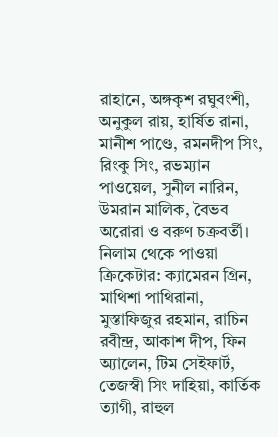রাহানে, অঙ্গকৃশ রঘুবংশী, অনুকুল রায়, হার্ষিত রানা, মানীশ পাণ্ডে, রমনদীপ সিং, রিংকু সিং, রভম্যান পাওয়েল, সুনীল নারিন, উমরান মালিক, বৈভব অরোরা ও বরুণ চক্রবর্তী।
নিলাম থেকে পাওয়া ক্রিকেটার: ক্যামেরন গ্রিন, মাথিশা পাথিরানা, মুস্তাফিজুর রহমান, রাচিন রবীন্দ্র, আকাশ দীপ, ফিন অ্যালেন, টিম সেইফার্ট, তেজস্বী সিং দাহিয়া, কার্তিক ত্যাগী, রাহুল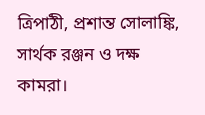ত্রিপাঠী, প্রশান্ত সোলাঙ্কি, সার্থক রঞ্জন ও দক্ষ কামরা।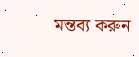মন্তব্য করুন